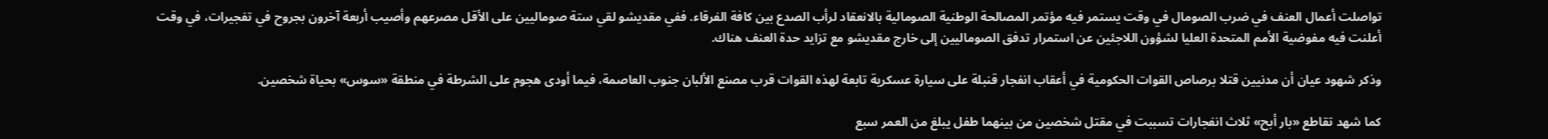تواصلت أعمال العنف في ضرب الصومال في وقت يستمر فيه مؤتمر المصالحة الوطنية الصومالية بالانعقاد لرأب الصدع بين كافة الفرقاء. ففي مقديشو لقي ستة صوماليين على الأقل مصرعهم وأصيب أربعة آخرون بجروح في تفجيرات، في وقت أعلنت فيه مفوضية الأمم المتحدة العليا لشؤون اللاجئين عن استمرار تدفق الصوماليين إلى خارج مقديشو مع تزايد حدة العنف هناك.

وذكر شهود عيان أن مدنيين قتلا برصاص القوات الحكومية في أعقاب انفجار قنبلة على سيارة عسكرية تابعة لهذه القوات قرب مصنع الألبان جنوب العاصمة، فيما أودى هجوم على الشرطة في منطقة «سوس» بحياة شخصين.

كما شهد تقاطع «بار أبح» ثلاث انفجارات تسببت في مقتل شخصين من بينهما طفل يبلغ من العمر سبع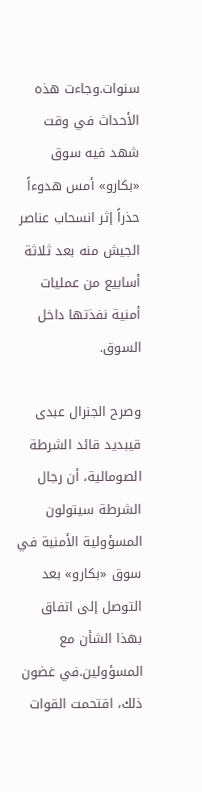سنوات.وجاءت هذه الأحداث في وقت شهد فيه سوق «بكارو» أمس هدوءاً حذراً إثر انسحاب عناصر الجيش منه بعد ثلاثة أسابيع من عمليات أمنية نفذتها داخل السوق.

وصرح الجنرال عبدى قيبديد قائد الشرطة الصومالية، أن رجال الشرطة سيتولون المسؤولية الأمنية في سوق «بكارو» بعد التوصل إلى اتفاق بهذا الشأن مع المسؤولين.في غضون ذلك، اقتحمت القوات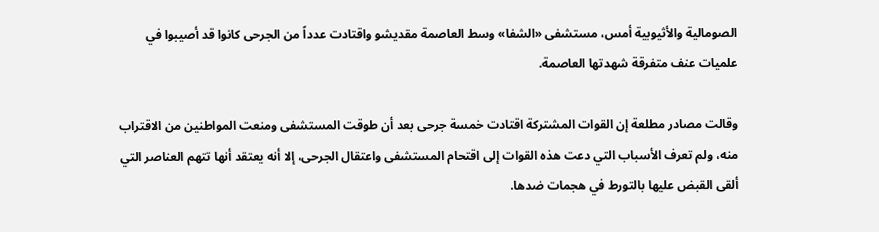الصومالية والأثيوبية أمس، مستشفى «الشفا» وسط العاصمة مقديشو واقتادت عدداً من الجرحى كانوا قد أصيبوا في علميات عنف متفرقة شهدتها العاصمة.

وقالت مصادر مطلعة إن القوات المشتركة اقتادت خمسة جرحى بعد أن طوقت المستشفى ومنعت المواطنين من الاقتراب منه، ولم تعرف الأسباب التي دعت هذه القوات إلى اقتحام المستشفى واعتقال الجرحى، إلا أنه يعتقد أنها تتهم العناصر التي ألقى القبض عليها بالتورط في هجمات ضدها.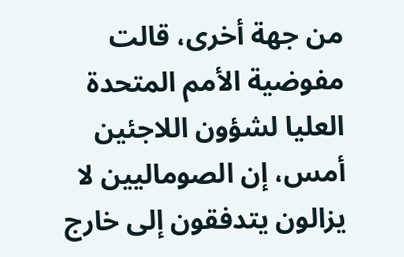من جهة أخرى، قالت مفوضية الأمم المتحدة العليا لشؤون اللاجئين أمس، إن الصوماليين لا يزالون يتدفقون إلى خارج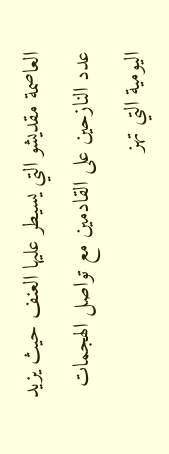العاصمة مقديشو التي يسيطر عليها العنف حيث يزيد عدد النازحين على القادمين مع تواصل الهجمات اليومية التي تهز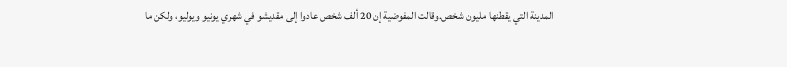المدينة التي يقطنها مليون شخص.وقالت المفوضية إن 20 ألف شخص عادوا إلى مقديشو في شهري يونيو ويوليو، ولكن ما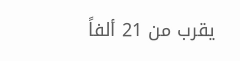يقرب من 21 ألفاً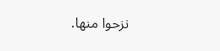نزحوا منها.